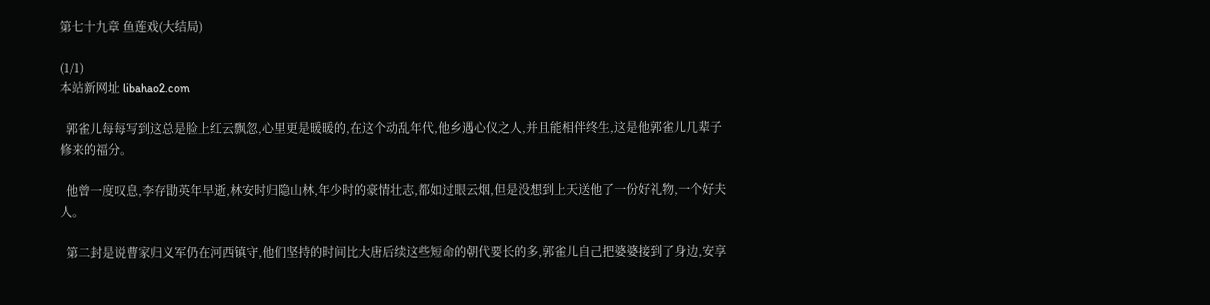第七十九章 鱼莲戏(大结局)

(1/1)
本站新网址 libahao2.com

  郭雀儿每每写到这总是脸上红云飘忽,心里更是暖暖的,在这个动乱年代,他乡遇心仪之人,并且能相伴终生,这是他郭雀儿几辈子修来的福分。

  他曾一度叹息,李存勖英年早逝,林安时归隐山林,年少时的豪情壮志,都如过眼云烟,但是没想到上天送他了一份好礼物,一个好夫人。

  第二封是说曹家归义军仍在河西镇守,他们坚持的时间比大唐后续这些短命的朝代要长的多,郭雀儿自己把婆婆接到了身边,安享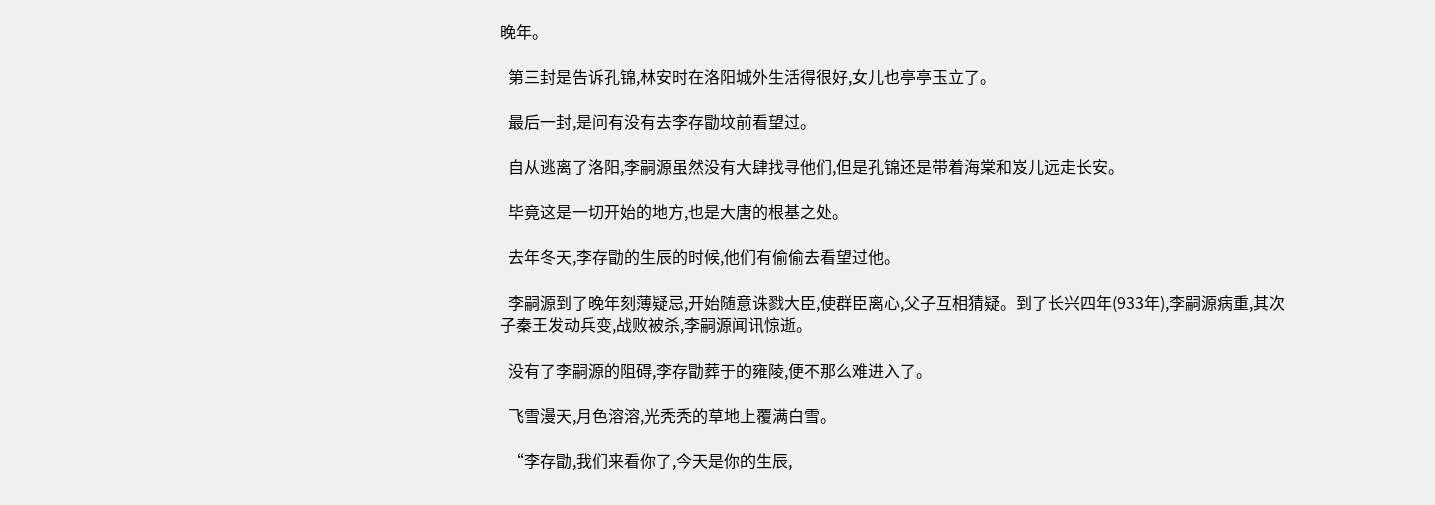晚年。

  第三封是告诉孔锦,林安时在洛阳城外生活得很好,女儿也亭亭玉立了。

  最后一封,是问有没有去李存勖坟前看望过。

  自从逃离了洛阳,李嗣源虽然没有大肆找寻他们,但是孔锦还是带着海棠和岌儿远走长安。

  毕竟这是一切开始的地方,也是大唐的根基之处。

  去年冬天,李存勖的生辰的时候,他们有偷偷去看望过他。

  李嗣源到了晚年刻薄疑忌,开始随意诛戮大臣,使群臣离心,父子互相猜疑。到了长兴四年(933年),李嗣源病重,其次子秦王发动兵变,战败被杀,李嗣源闻讯惊逝。

  没有了李嗣源的阻碍,李存勖葬于的雍陵,便不那么难进入了。

  飞雪漫天,月色溶溶,光秃秃的草地上覆满白雪。

  “李存勖,我们来看你了,今天是你的生辰,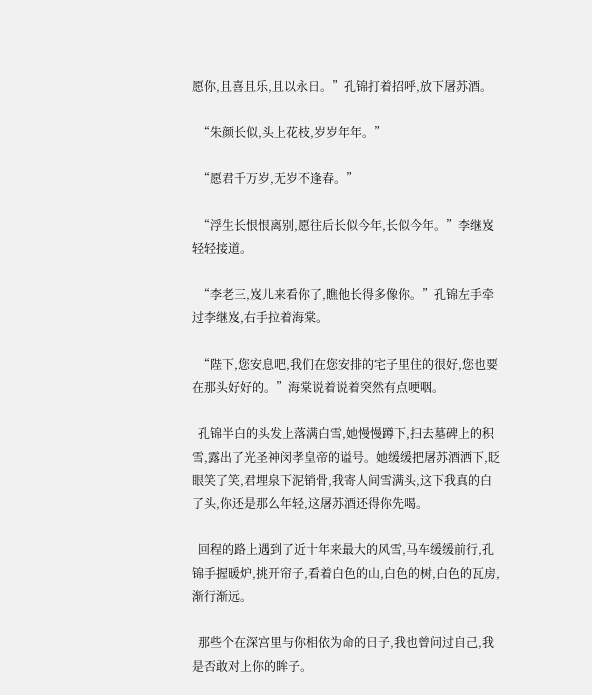愿你,且喜且乐,且以永日。”孔锦打着招呼,放下屠苏酒。

  “朱颜长似,头上花枝,岁岁年年。”

  “愿君千万岁,无岁不逢春。”

  “浮生长恨恨离别,愿往后长似今年,长似今年。”李继岌轻轻接道。

  “李老三,岌儿来看你了,瞧他长得多像你。”孔锦左手牵过李继岌,右手拉着海棠。

  “陛下,您安息吧,我们在您安排的宅子里住的很好,您也要在那头好好的。”海棠说着说着突然有点哽咽。

  孔锦半白的头发上落满白雪,她慢慢蹲下,扫去墓碑上的积雪,露出了光圣神闵孝皇帝的谥号。她缓缓把屠苏酒洒下,眨眼笑了笑,君埋泉下泥销骨,我寄人间雪满头,这下我真的白了头,你还是那么年轻,这屠苏酒还得你先喝。

  回程的路上遇到了近十年来最大的风雪,马车缓缓前行,孔锦手握暖炉,挑开帘子,看着白色的山,白色的树,白色的瓦房,渐行渐远。

  那些个在深宫里与你相依为命的日子,我也曾问过自己,我是否敢对上你的眸子。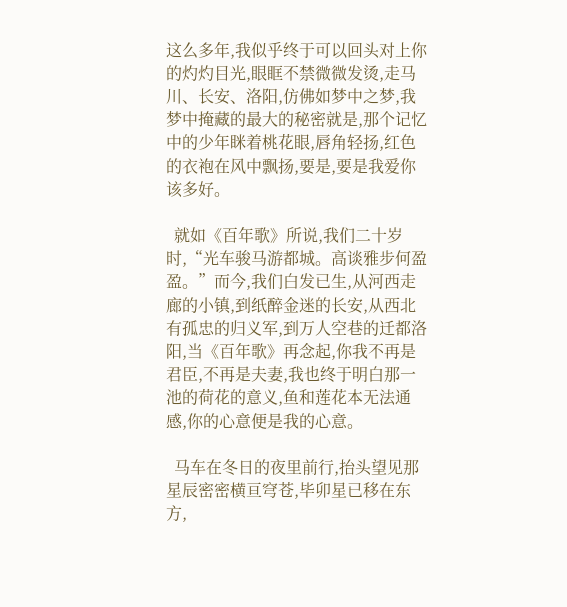这么多年,我似乎终于可以回头对上你的灼灼目光,眼眶不禁微微发烫,走马川、长安、洛阳,仿佛如梦中之梦,我梦中掩藏的最大的秘密就是,那个记忆中的少年眯着桃花眼,唇角轻扬,红色的衣袍在风中飘扬,要是,要是我爱你该多好。

  就如《百年歌》所说,我们二十岁时,“光车骏马游都城。高谈雅步何盈盈。”而今,我们白发已生,从河西走廊的小镇,到纸醉金迷的长安,从西北有孤忠的归义军,到万人空巷的迁都洛阳,当《百年歌》再念起,你我不再是君臣,不再是夫妻,我也终于明白那一池的荷花的意义,鱼和莲花本无法通感,你的心意便是我的心意。

  马车在冬日的夜里前行,抬头望见那星辰密密横亘穹苍,毕卯星已移在东方,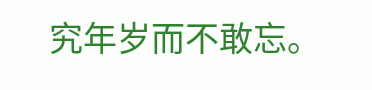究年岁而不敢忘。